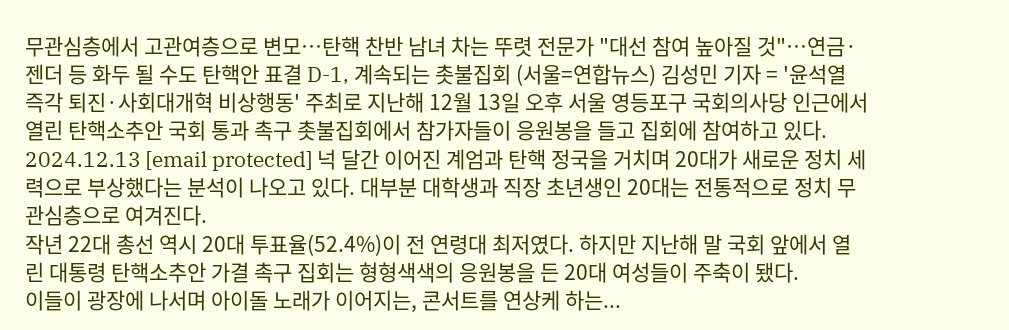무관심층에서 고관여층으로 변모…탄핵 찬반 남녀 차는 뚜렷 전문가 "대선 참여 높아질 것"…연금·젠더 등 화두 될 수도 탄핵안 표결 D-1, 계속되는 촛불집회 (서울=연합뉴스) 김성민 기자 = '윤석열 즉각 퇴진·사회대개혁 비상행동' 주최로 지난해 12월 13일 오후 서울 영등포구 국회의사당 인근에서 열린 탄핵소추안 국회 통과 촉구 촛불집회에서 참가자들이 응원봉을 들고 집회에 참여하고 있다. 2024.12.13 [email protected] 넉 달간 이어진 계엄과 탄핵 정국을 거치며 20대가 새로운 정치 세력으로 부상했다는 분석이 나오고 있다. 대부분 대학생과 직장 초년생인 20대는 전통적으로 정치 무관심층으로 여겨진다.
작년 22대 총선 역시 20대 투표율(52.4%)이 전 연령대 최저였다. 하지만 지난해 말 국회 앞에서 열린 대통령 탄핵소추안 가결 촉구 집회는 형형색색의 응원봉을 든 20대 여성들이 주축이 됐다.
이들이 광장에 나서며 아이돌 노래가 이어지는, 콘서트를 연상케 하는...